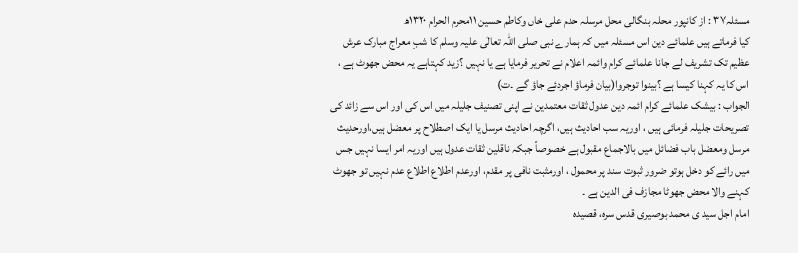مسئلہ۳۷ : از کانپور محلہ بنگالی محل مرسلہ حدم علی خاں وکاطم حسین ۱۱محرم الحرام ۱۳۲۰ھ
کیا فرماتے ہیں علمائے دین اس مسئلہ میں کہ ہمارے نبی صلی اللہ تعالٰی علیہ وسلم کا شبِ معراج مبارک عرش عظیم تک تشریف لے جانا علمائے کرام وائمہ اعلام نے تحریر فرمایا ہے یا نہیں ؟زید کہتاہے یہ محض جھوٹ ہے ، اس کا یہ کہنا کیسا ہے ؟بینوا توجروا(بیان فرماؤ اجردئے جاؤ گے ۔ت)
الجواب : بیشک علمائے کرام ائمہ دین عدول ثقات معتمدین نے اپنی تصنیف جلیلہ میں اس کی اور اس سے زائد کی تصریحات جلیلہ فرمائی ہیں ، اوریہ سب احادیث ہیں، اگرچہ احادیث مرسل یا ایک اصطلاح پر معضل ہیں،اورحدیث مرسل ومعضل باب فضائل میں بالاجماع مقبول ہے خصوصاً جبکہ ناقلین ثقات عدول ہیں اوریہ امر ایسا نہیں جس میں رائے کو دخل ہوتو ضرور ثبوت سند پر محمول ، اورمثبت نافی پر مقدم، اورعدم اطلاع اطلاع عدم نہیں تو جھوٹ کہنے والا محض جھوٹا مجازف فی الدین ہے ۔
امام اجل سید ی محمد بوصیری قدس سرہ، قصیدہ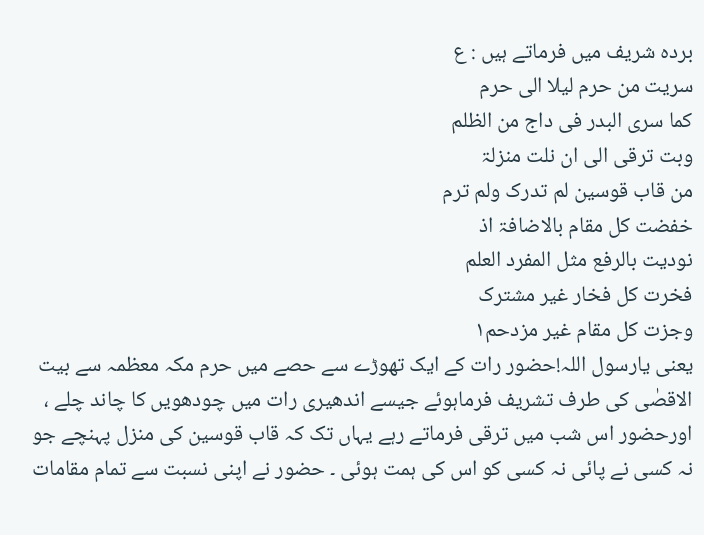بردہ شریف میں فرماتے ہیں : ع
سریت من حرم لیلا الی حرم
کما سری البدر فی داج من الظلم
وبت ترقی الی ان نلت منزلۃ
من قاب قوسین لم تدرک ولم ترم
خفضت کل مقام بالاضافۃ اذ
نودیت بالرفع مثل المفرد العلم
فخرت کل فخار غیر مشترک
وجزت کل مقام غیر مزدحم۱
یعنی یارسول اللہ!حضور رات کے ایک تھوڑے سے حصے میں حرم مکہ معظمہ سے بیت الاقصٰی کی طرف تشریف فرماہوئے جیسے اندھیری رات میں چودھویں کا چاند چلے ، اورحضور اس شب میں ترقی فرماتے رہے یہاں تک کہ قاب قوسین کی منزل پہنچے جو نہ کسی نے پائی نہ کسی کو اس کی ہمت ہوئی ۔ حضور نے اپنی نسبت سے تمام مقامات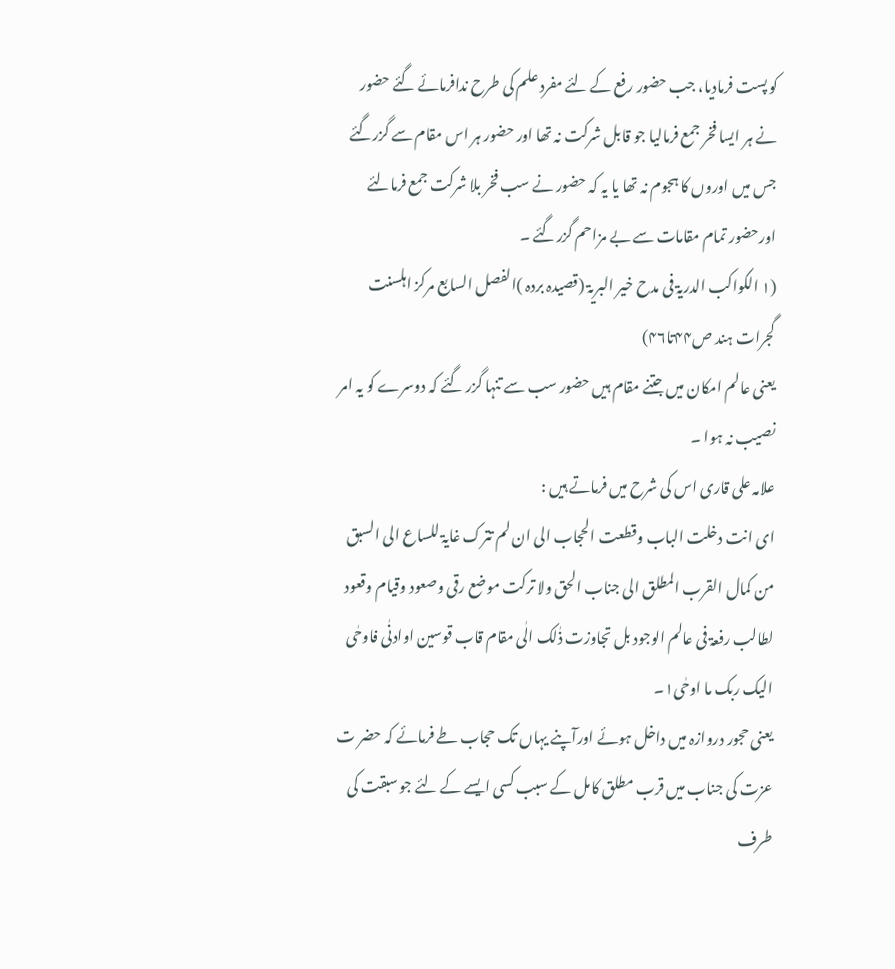کو پست فرمادیا، جب حضور رفع کے لئے مفرد علم کی طرح ندافرمائے گئے حضور نے ہر ایسا فخر جمع فرمالیا جو قابل شرکت نہ تھا اور حضور ہر اس مقام سے گزرگئے جس میں اوروں کا ہجوم نہ تھا یا یہ کہ حضور نے سب فخر بلا شرکت جمع فرمالئے اورحضور تمام مقامات سے بے مزاحم گزرگئے ۔
(۱ الکواکب الدریۃ فی مدح خیر البریۃ (قصیدہ بردہ )الفصل السابع مرکز اہلسنت گجرات ہند ص۴۴تا۴۶)
یعنی عالم امکان میں جتنے مقام ہیں حضور سب سے تنہا گزر گئے کہ دوسرے کو یہ امر نصیب نہ ہوا ۔
علامہ علی قاری اس کی شرح میں فرماتے ہیں :
ای انت دخلت الباب وقطعت الحجاب الی ان لم تترک غایۃ للساع الی السبق من کمال القرب المطلق الی جناب الحق ولا ترکت موضع رقی وصعود وقیام وقعود لطالب رفعۃ فی عالم الوجود بل تجاوزت ذٰلک الٰی مقام قاب قوسین اوادنٰی فاوحٰی الیک ربک ما اوحٰی۱۔
یعنی حجور دروازہ میں داخل ہوئے اورآپنے یہاں تک حجاب طے فرمائے کہ حضر ت عزت کی جناب میں قرب مطلق کامل کے سبب کسی ایسے کے لئے جو سبقت کی طرف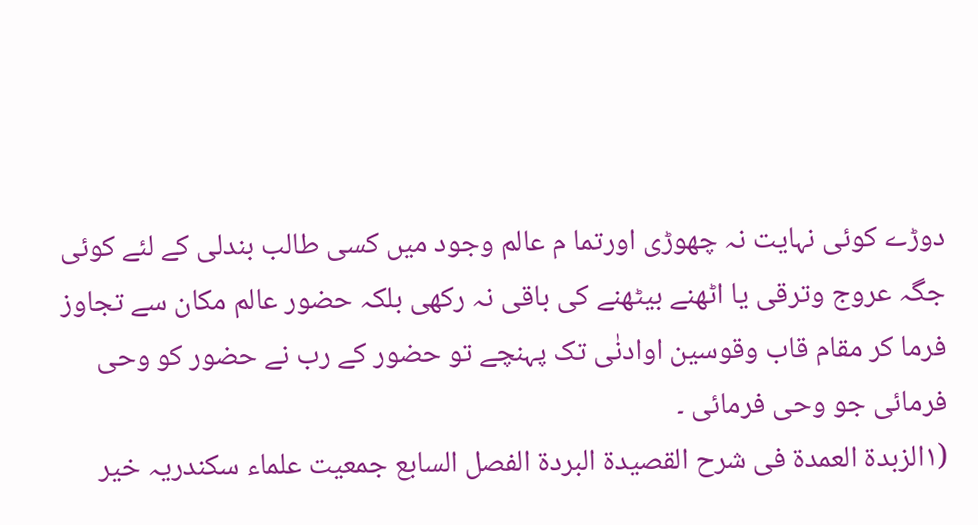دوڑے کوئی نہایت نہ چھوڑی اورتما م عالم وجود میں کسی طالب بندلی کے لئے کوئی جگہ عروج وترقی یا اٹھنے بیٹھنے کی باقی نہ رکھی بلکہ حضور عالم مکان سے تجاوز فرما کر مقام قاب وقوسین اوادنٰی تک پہنچے تو حضور کے رب نے حضور کو وحی فرمائی جو وحی فرمائی ۔
(۱الزبدۃ العمدۃ فی شرح القصیدۃ البردۃ الفصل السابع جمعیت علماء سکندریہ خیر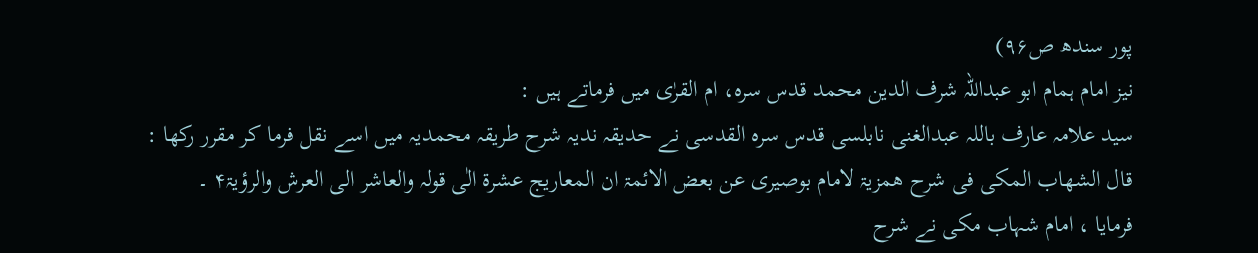پور سندھ ص۹۶)
نیز امام ہمام ابو عبداللہ شرف الدین محمد قدس سرہ، ام القرٰی میں فرماتے ہیں :
سید علامہ عارف باللہ عبدالغنی نابلسی قدس سرہ القدسی نے حدیقہ ندیہ شرح طریقہ محمدیہ میں اسے نقل فرما کر مقرر رکھا :
قال الشھاب المکی فی شرح ھمزیۃ لامام بوصیری عن بعض الائمۃ ان المعاریج عشرۃ الٰی قولہ والعاشر الی العرش والرؤیۃ۴ ۔
فرمایا ، امام شہاب مکی نے شرح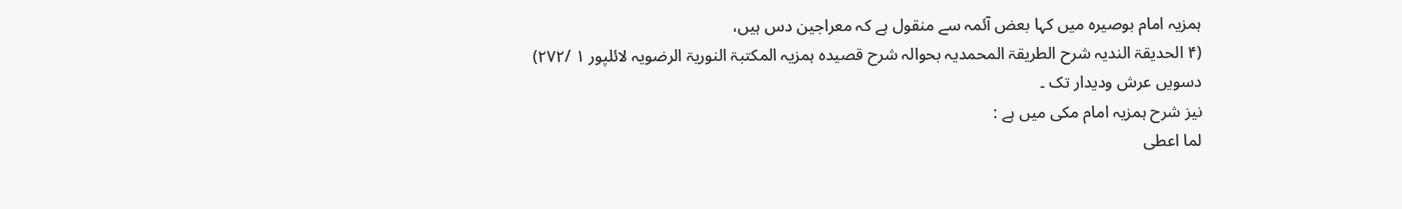ہمزیہ امام بوصیرہ میں کہا بعض آئمہ سے منقول ہے کہ معراجین دس ہیں،
(۴ الحدیقۃ الندیہ شرح الطریقۃ المحمدیہ بحوالہ شرح قصیدہ ہمزیہ المکتبۃ النوریۃ الرضویہ لائلپور ۱ /۲۷۲)
دسویں عرش ودیدار تک ۔
نیز شرح ہمزیہ امام مکی میں ہے :
لما اعطی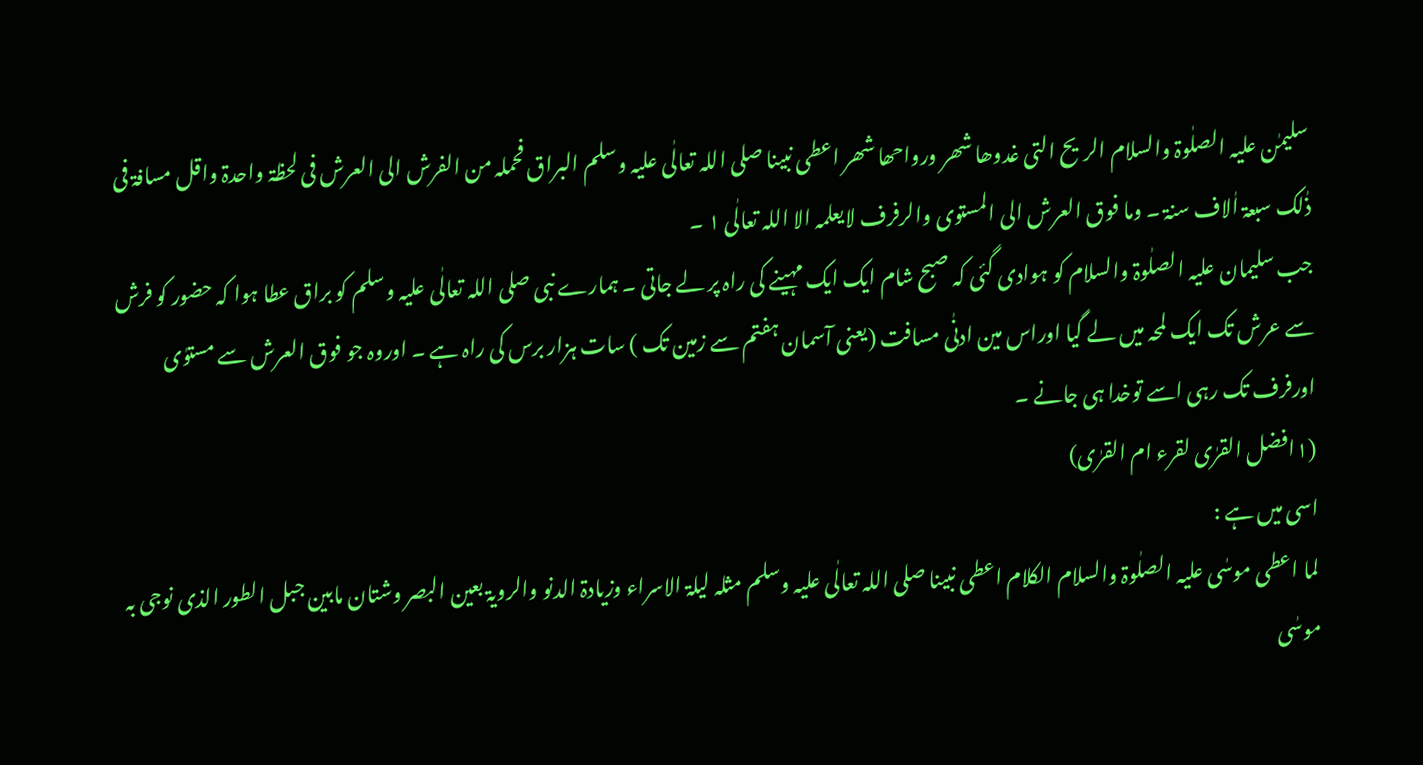سلیمٰن علیہ الصلٰوۃ والسلام الریح التی غدوھا شھر ورواحھا شھر اعطی نبینا صلی اللہ تعالٰی علیہ وسلم البراق فحملہ من الفرش الی العرش فی لحظۃ واحدۃ واقل مسافۃ فی ذٰلک سبعۃ اٰلاف سنۃ ۔ وما فوق العرش الی المستوی والرفرف لایعلمہ الا اللہ تعالٰی ۱ ۔
جب سلیمان علیہ الصلٰوۃ والسلام کو ہوادی گئی کہ صبح شام ایک ایک مہینے کی راہ پر لے جاتی ۔ ہمارے نبی صلی اللہ تعالٰی علیہ وسلم کو براق عطا ہوا کہ حضور کو فرش سے عرش تک ایک لمحہ میں لے گیا اوراس مین ادنٰی مسافت (یعنی آسمان ہفتم سے زمین تک ) سات ہزار برس کی راہ ہے ۔ اوروہ جو فوق العرش سے مستوٰی اورفرف تک رہی اسے توخدا ہی جانے ۔
(۱افضل القرٰی لقرء ام القرٰی)
اسی میں ہے :
لما اعطی موسٰی علیہ الصلٰوۃ والسلام الکلام اعطی نبینا صلی اللہ تعالٰی علیہ وسلم مثلہ لیلۃ الاسراء وزیادۃ الدنو والرویۃ بعین البصر وشتان مابین جبل الطور الذی نوجی بہ موسٰی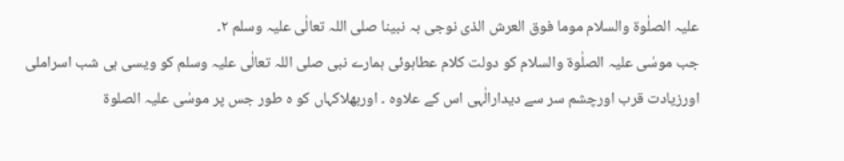علیہ الصلٰوۃ والسلام موما فوق العرش الذی نوجی بہ نبینا صلی اللہ تعالٰی علیہ وسلم ۲۔
جب موسٰی علیہ الصلٰوۃ والسلام کو دولت کلام عطاہوئی ہمارے نبی صلی اللہ تعالٰی علیہ وسلم کو ویسی ہی شب اسراملی اورزیادت قرب اورچشم سر سے دیدارالٰہی اس کے علاوہ ۔ اوربھلاکہاں کو ہ طور جس پر موسٰی علیہ الصلوۃ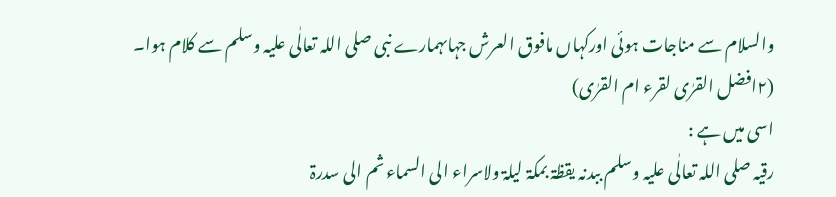والسلام سے مناجات ہوئی اورکہاں مافوق العرش جہاںہمارے نبی صلی اللہ تعالٰی علیہ وسلم سے کلام ہوا۔
(۲افضل القرٰی لقرء ام القرٰی)
اسی میں ہے :
رقیہ صلی اللہ تعالٰی علیہ وسلم ببدنہ یقظۃ بمکۃ لیلۃ ولاسراء الی السماء ثم الی سدرۃ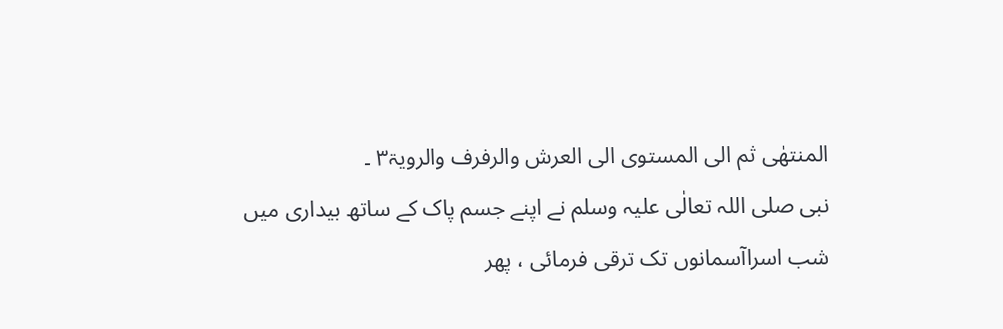المنتھٰی ثم الی المستوی الی العرش والرفرف والرویۃ۳ ۔
نبی صلی اللہ تعالٰی علیہ وسلم نے اپنے جسم پاک کے ساتھ بیداری میں شب اسراآسمانوں تک ترقی فرمائی ، پھر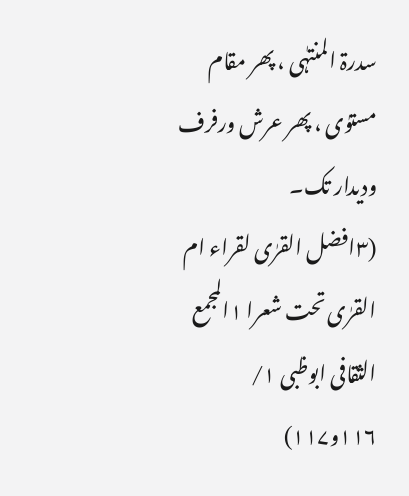سدرۃ المنتہٰی ، پھر مقام مستوٰی ، پھر عرش ورفرف ودیدار تک۔
(۳افضل القرٰی لقراء ام القرٰی تحت شعرا ۱المجمع الثقافی ابوظبی ۱/ ۱۱۶و۱۱۷)